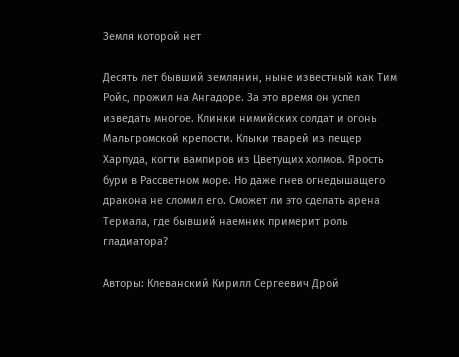Земля которой нет

Десять лет бывший землянин, ныне известный как Тим Ройс, прожил на Ангадоре. За это время он успел изведать многое. Клинки нимийских солдат и огонь Мальгромской крепости. Клыки тварей из пещер Харпуда, когти вампиров из Цветущих холмов. Ярость бури в Рассветном море. Но даже гнев огнедышащего дракона не сломил его. Сможет ли это сделать арена Териала, где бывший наемник примерит роль гладиатора?

Авторы: Клеванский Кирилл Сергеевич Дрой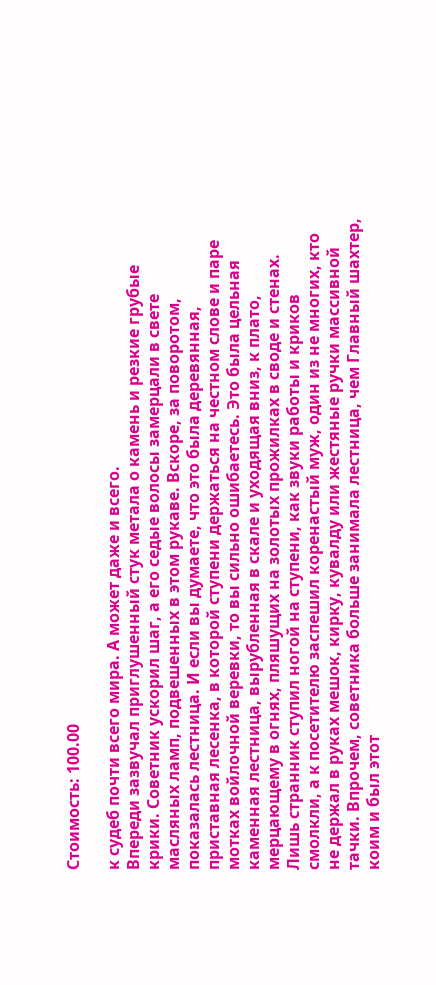Стоимость: 100.00

к судеб почти всего мира. А может даже и всего.
Впереди зазвучал приглушенный стук метала о камень и резкие грубые крики. Советник ускорил шаг, а его седые волосы замерцали в свете масляных ламп, подвешенных в этом рукаве. Вскоре, за поворотом, показалась лестница. И если вы думаете, что это была деревянная, приставная лесенка, в которой ступени держаться на честном слове и паре мотках войлочной веревки, то вы сильно ошибаетесь. Это была цельная каменная лестница, вырубленная в скале и уходящая вниз, к плато, мерцающему в огнях, пляшущих на золотых прожилках в своде и стенах.
Лишь странник ступил ногой на ступени, как звуки работы и криков смолкли, а к посетителю заспешил коренастый муж, один из не многих, кто не держал в руках мешок, кирку, кувалду или жестяные ручки массивной тачки. Впрочем, советника больше занимала лестница, чем Главный шахтер, коим и был этот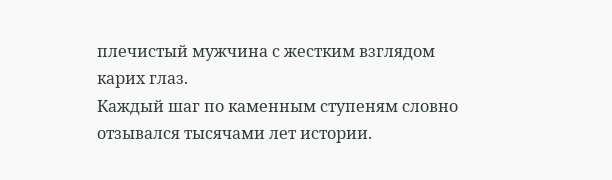плечистый мужчина с жестким взглядом карих глаз.
Каждый шаг по каменным ступеням словно отзывался тысячами лет истории.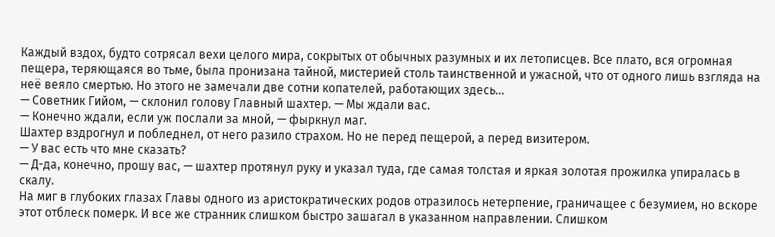Каждый вздох, будто сотрясал вехи целого мира, сокрытых от обычных разумных и их летописцев. Все плато, вся огромная пещера, теряющаяся во тьме, была пронизана тайной, мистерией столь таинственной и ужасной, что от одного лишь взгляда на неё веяло смертью. Но этого не замечали две сотни копателей, работающих здесь…
— Советник Гийом, — склонил голову Главный шахтер. — Мы ждали вас.
— Конечно ждали, если уж послали за мной, — фыркнул маг.
Шахтер вздрогнул и побледнел, от него разило страхом. Но не перед пещерой, а перед визитером.
— У вас есть что мне сказать?
— Д-да, конечно, прошу вас, — шахтер протянул руку и указал туда, где самая толстая и яркая золотая прожилка упиралась в скалу.
На миг в глубоких глазах Главы одного из аристократических родов отразилось нетерпение, граничащее с безумием, но вскоре этот отблеск померк. И все же странник слишком быстро зашагал в указанном направлении. Слишком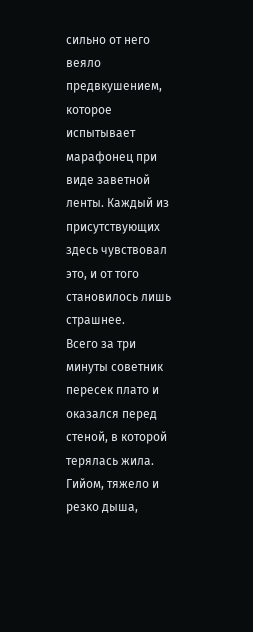сильно от него веяло предвкушением, которое испытывает марафонец при виде заветной ленты. Каждый из присутствующих здесь чувствовал это, и от того становилось лишь страшнее.
Всего за три минуты советник пересек плато и оказался перед стеной, в которой терялась жила. Гийом, тяжело и резко дыша,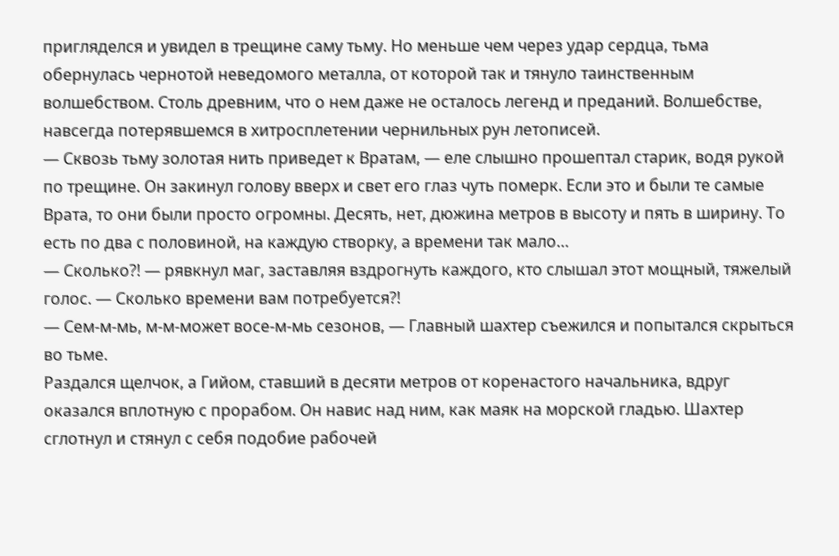пригляделся и увидел в трещине саму тьму. Но меньше чем через удар сердца, тьма обернулась чернотой неведомого металла, от которой так и тянуло таинственным волшебством. Столь древним, что о нем даже не осталось легенд и преданий. Волшебстве, навсегда потерявшемся в хитросплетении чернильных рун летописей.
— Сквозь тьму золотая нить приведет к Вратам, — еле слышно прошептал старик, водя рукой по трещине. Он закинул голову вверх и свет его глаз чуть померк. Если это и были те самые Врата, то они были просто огромны. Десять, нет, дюжина метров в высоту и пять в ширину. То есть по два с половиной, на каждую створку, а времени так мало…
— Сколько?! — рявкнул маг, заставляя вздрогнуть каждого, кто слышал этот мощный, тяжелый голос. — Сколько времени вам потребуется?!
— Сем-м-мь, м-м-может восе-м-мь сезонов, — Главный шахтер съежился и попытался скрыться во тьме.
Раздался щелчок, а Гийом, ставший в десяти метров от коренастого начальника, вдруг оказался вплотную с прорабом. Он навис над ним, как маяк на морской гладью. Шахтер сглотнул и стянул с себя подобие рабочей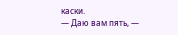каски.
— Даю вам пять, —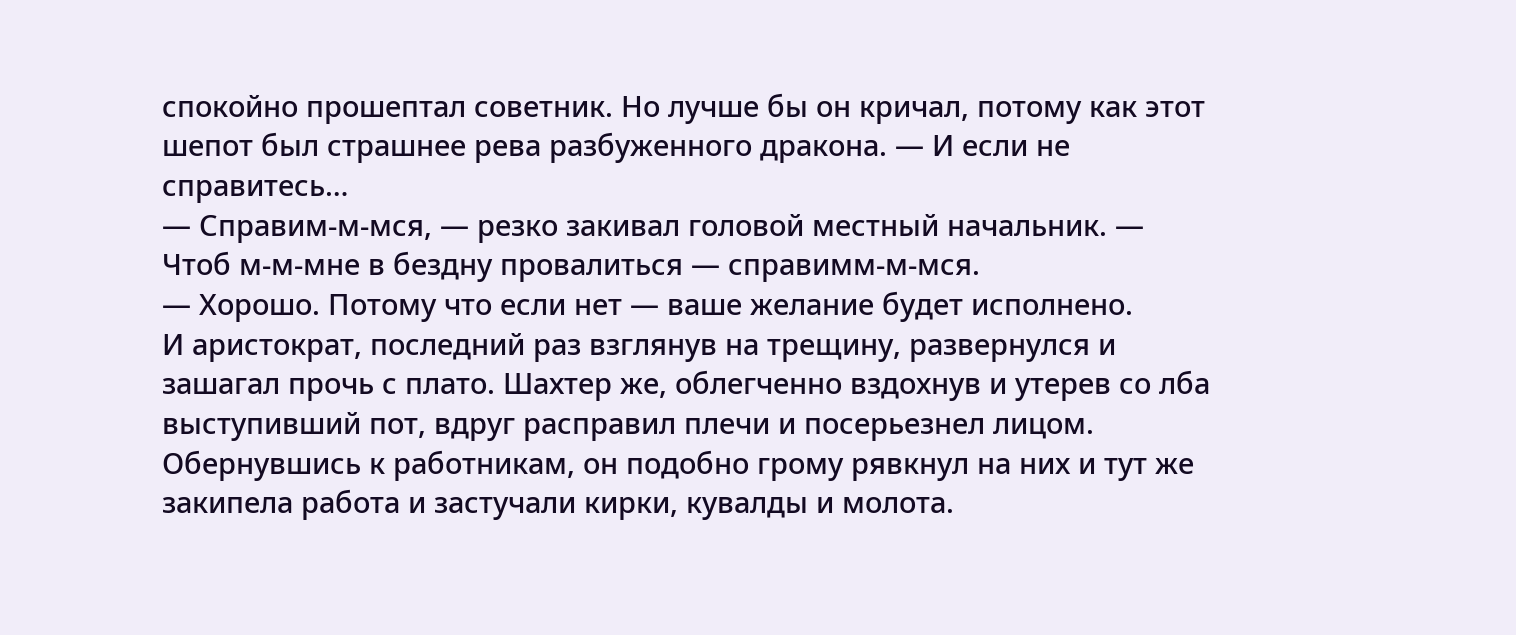спокойно прошептал советник. Но лучше бы он кричал, потому как этот шепот был страшнее рева разбуженного дракона. — И если не справитесь…
— Справим-м-мся, — резко закивал головой местный начальник. — Чтоб м-м-мне в бездну провалиться — справимм-м-мся.
— Хорошо. Потому что если нет — ваше желание будет исполнено.
И аристократ, последний раз взглянув на трещину, развернулся и зашагал прочь с плато. Шахтер же, облегченно вздохнув и утерев со лба выступивший пот, вдруг расправил плечи и посерьезнел лицом. Обернувшись к работникам, он подобно грому рявкнул на них и тут же закипела работа и застучали кирки, кувалды и молота.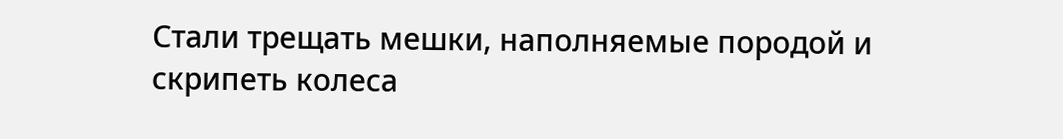Стали трещать мешки, наполняемые породой и скрипеть колеса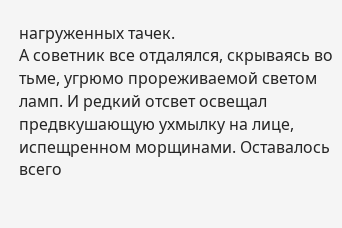нагруженных тачек.
А советник все отдалялся, скрываясь во тьме, угрюмо прореживаемой светом ламп. И редкий отсвет освещал предвкушающую ухмылку на лице, испещренном морщинами. Оставалось всего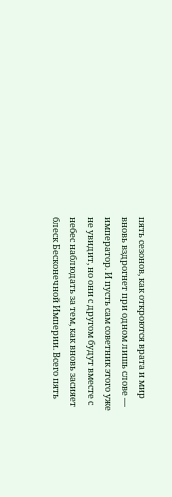пять сезонов, как откроются врата и мир вновь вздрогнет при одном лишь слове — император. И пусть сам советник этого уже не увидит, но они с другом будут вместе с небес наблюдать за тем, как вновь засияет блеск Бесконечной Империи. Всего пять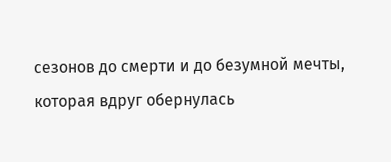сезонов до смерти и до безумной мечты, которая вдруг обернулась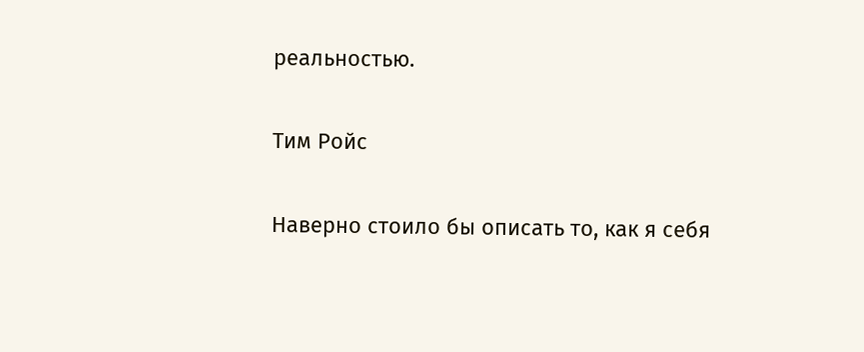реальностью.

Тим Ройс

Наверно стоило бы описать то, как я себя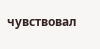чувствовал